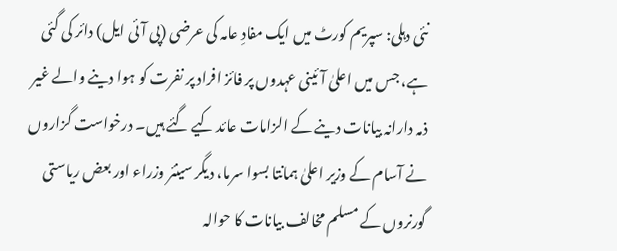نئی دہلی: سپریم کورٹ میں ایک مفادِ عامہ کی عرضی (پی آئی ایل) دائر کی گئی ہے، جس میں اعلیٰ آئینی عہدوں پر فائز افراد پر نفرت کو ہوا دینے والے غیر ذمہ دارانہ بیانات دینے کے الزامات عائد کیے گئے ہیں۔ درخواست گزاروں نے آسام کے وزیر اعلیٰ ہمانتا بسوا سرما، دیگر سینئر وزراء اور بعض ریاستی گورنروں کے مسلم مخالف بیانات کا حوالہ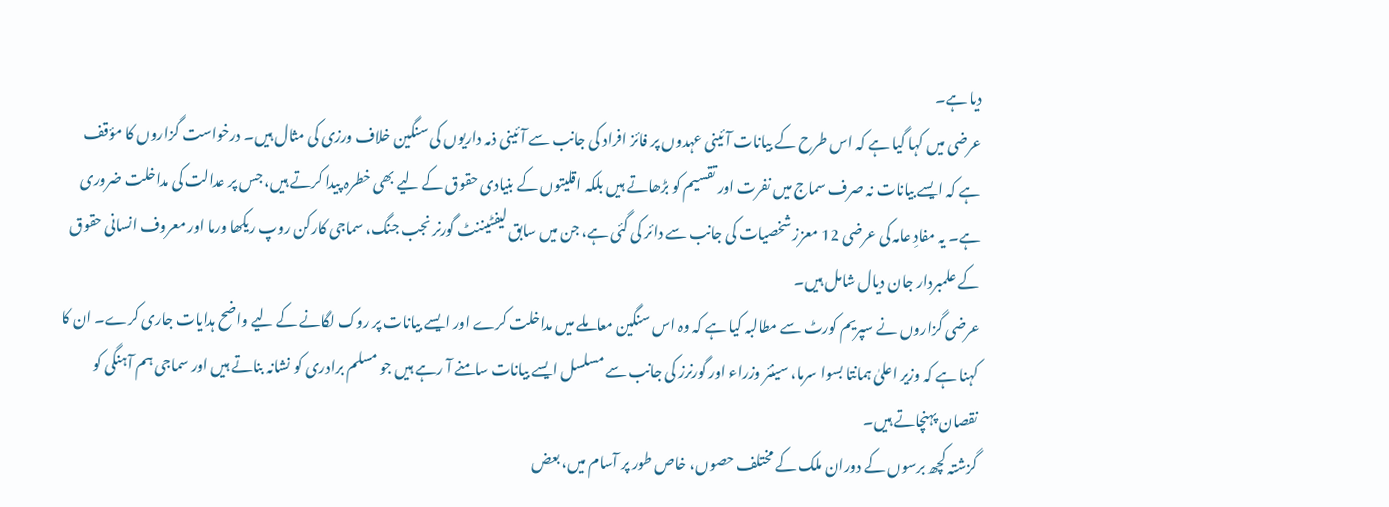دیا ہے۔
عرضی میں کہا گیا ہے کہ اس طرح کے بیانات آئینی عہدوں پر فائز افراد کی جانب سے آئینی ذمہ داریوں کی سنگین خلاف ورزی کی مثال ہیں۔ درخواست گزاروں کا مؤقف ہے کہ ایسے بیانات نہ صرف سماج میں نفرت اور تقسیم کو بڑھاتے ہیں بلکہ اقلیتوں کے بنیادی حقوق کے لیے بھی خطرہ پیدا کرتے ہیں، جس پر عدالت کی مداخلت ضروری ہے۔ یہ مفادِ عامہ کی عرضی 12 معزز شخصیات کی جانب سے دائر کی گئی ہے، جن میں سابق لیفٹیننٹ گورنر نجب جنگ، سماجی کارکن روپ ریکھا ورما اور معروف انسانی حقوق کے علمبردار جان دیال شامل ہیں۔
عرضی گزاروں نے سپریم کورٹ سے مطالبہ کیا ہے کہ وہ اس سنگین معاملے میں مداخلت کرے اور ایسے بیانات پر روک لگانے کے لیے واضح ہدایات جاری کرے۔ ان کا کہنا ہے کہ وزیر اعلیٰ ہمانتا بسوا سرما، سینئر وزراء اور گورنرز کی جانب سے مسلسل ایسے بیانات سامنے آ رہے ہیں جو مسلم برادری کو نشانہ بناتے ہیں اور سماجی ہم آہنگی کو نقصان پہنچاتے ہیں۔
گزشتہ کچھ برسوں کے دوران ملک کے مختلف حصوں، خاص طور پر آسام میں، بعض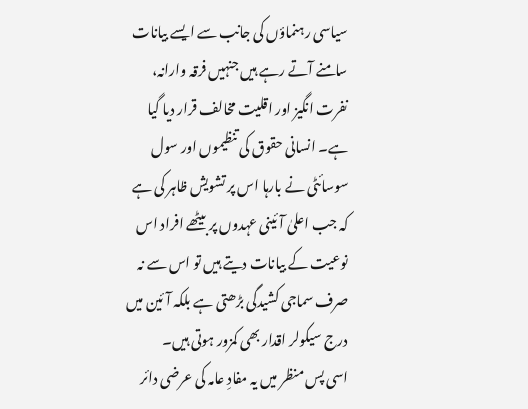سیاسی رہنماؤں کی جانب سے ایسے بیانات سامنے آتے رہے ہیں جنہیں فرقہ وارانہ، نفرت انگیز اور اقلیت مخالف قرار دیا گیا ہے۔ انسانی حقوق کی تنظیموں اور سول سوسائٹی نے بارہا اس پر تشویش ظاہر کی ہے کہ جب اعلیٰ آئینی عہدوں پر بیٹھے افراد اس نوعیت کے بیانات دیتے ہیں تو اس سے نہ صرف سماجی کشیدگی بڑھتی ہے بلکہ آئین میں درج سیکولر اقدار بھی کمزور ہوتی ہیں۔
اسی پس منظر میں یہ مفادِ عامہ کی عرضی دائر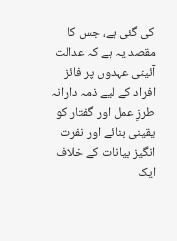کی گئی ہے، جس کا مقصد یہ ہے کہ عدالت آئینی عہدوں پر فائز افراد کے لیے ذمہ دارانہ طرزِ عمل اور گفتار کو یقینی بنائے اور نفرت انگیز بیانات کے خلاف ایک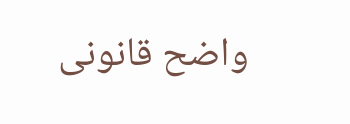واضح قانونی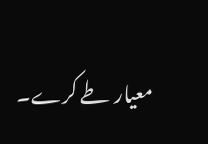معیار طے کرے۔